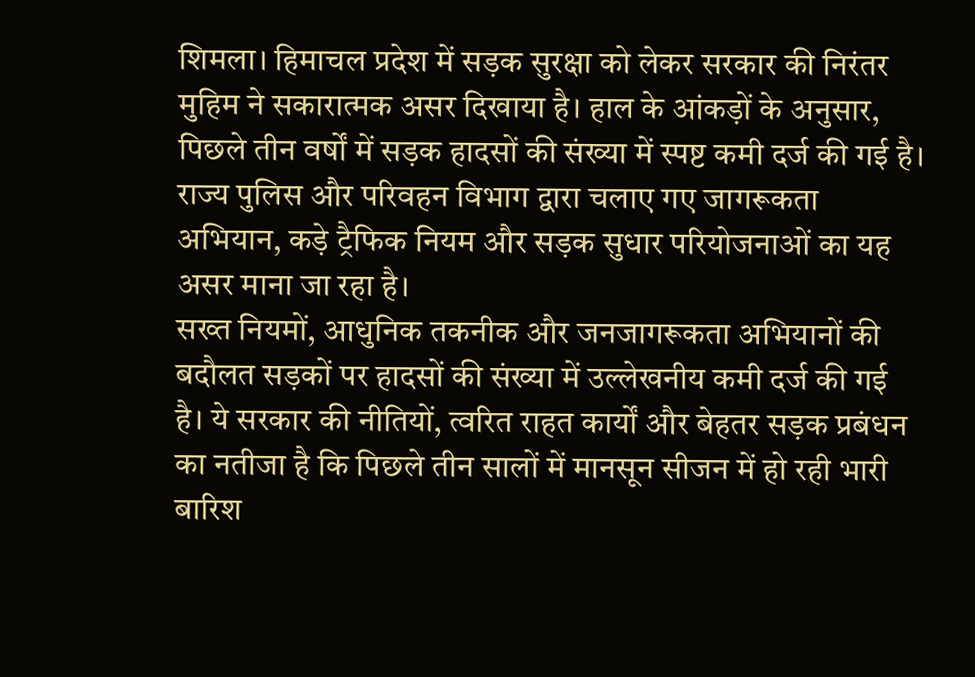शिमला। हिमाचल प्रदेश में सड़क सुरक्षा को लेकर सरकार की निरंतर मुहिम ने सकारात्मक असर दिखाया है। हाल के आंकड़ों के अनुसार, पिछले तीन वर्षों में सड़क हादसों की संख्या में स्पष्ट कमी दर्ज की गई है। राज्य पुलिस और परिवहन विभाग द्वारा चलाए गए जागरूकता अभियान, कड़े ट्रैफिक नियम और सड़क सुधार परियोजनाओं का यह असर माना जा रहा है।
सख्त नियमों, आधुनिक तकनीक और जनजागरूकता अभियानों की बदौलत सड़कों पर हादसों की संख्या में उल्लेखनीय कमी दर्ज की गई है। ये सरकार की नीतियों, त्वरित राहत कार्यों और बेहतर सड़क प्रबंधन का नतीजा है कि पिछले तीन सालों में मानसून सीजन में हो रही भारी बारिश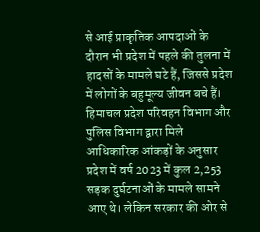से आई प्राकृतिक आपदाओं के दौरान भी प्रदेश में पहले की तुलना में हादसों के मामले घटे हैं, जिससे प्रदेश में लोगों के बहुमूल्य जीवन बचे हैं।
हिमाचल प्रदेश परिवहन विभाग और पुलिस विभाग द्वारा मिले आधिकारिक आंकड़ों के अनुसार प्रदेश में वर्ष 2023 में कुल 2,253 सड़क दुर्घटनाओं के मामले सामने आए थे। लेकिन सरकार की ओर से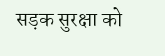सड़क सुरक्षा को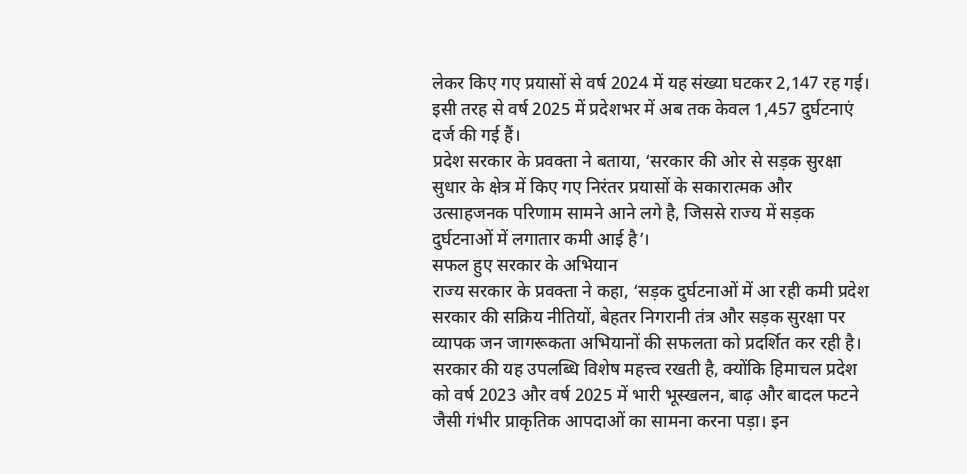लेकर किए गए प्रयासों से वर्ष 2024 में यह संख्या घटकर 2,147 रह गई। इसी तरह से वर्ष 2025 में प्रदेशभर में अब तक केवल 1,457 दुर्घटनाएं दर्ज की गई हैं।
प्रदेश सरकार के प्रवक्ता ने बताया, ‘सरकार की ओर से सड़क सुरक्षा सुधार के क्षेत्र में किए गए निरंतर प्रयासों के सकारात्मक और उत्साहजनक परिणाम सामने आने लगे है, जिससे राज्य में सड़क दुर्घटनाओं में लगातार कमी आई है’।
सफल हुए सरकार के अभियान
राज्य सरकार के प्रवक्ता ने कहा, ‘सड़क दुर्घटनाओं में आ रही कमी प्रदेश सरकार की सक्रिय नीतियों, बेहतर निगरानी तंत्र और सड़क सुरक्षा पर व्यापक जन जागरूकता अभियानों की सफलता को प्रदर्शित कर रही है। सरकार की यह उपलब्धि विशेष महत्त्व रखती है, क्योंकि हिमाचल प्रदेश को वर्ष 2023 और वर्ष 2025 में भारी भूस्खलन, बाढ़ और बादल फटने जैसी गंभीर प्राकृतिक आपदाओं का सामना करना पड़ा। इन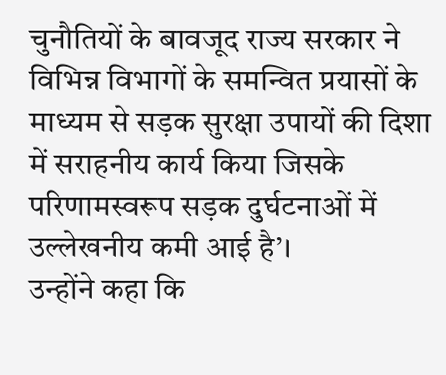चुनौतियों के बावजूद राज्य सरकार ने विभिन्न विभागों के समन्वित प्रयासों के माध्यम से सड़क सुरक्षा उपायों की दिशा में सराहनीय कार्य किया जिसके परिणामस्वरूप सड़क दुर्घटनाओं में उल्लेखनीय कमी आई है’।
उन्होंने कहा कि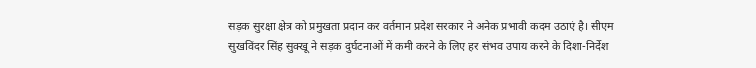सड़क सुरक्षा क्षेत्र को प्रमुखता प्रदान कर वर्तमान प्रदेश सरकार ने अनेक प्रभावी कदम उठाएं है। सीएम सुखविंदर सिंह सुक्खू ने सड़क दुर्घटनाओं में कमी करने के लिए हर संभव उपाय करने के दिशा-निर्देश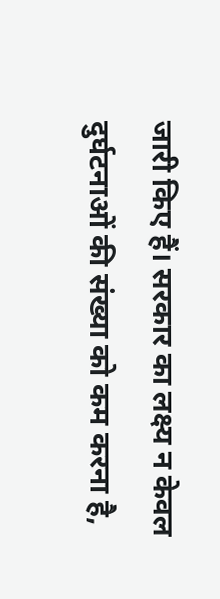जारी किए हैं। सरकार का लक्ष्य न केवल दुर्घटनाओं की संख्या को कम करना है,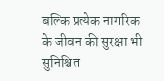बल्कि प्रत्येक नागरिक के जीवन की सुरक्षा भी सुनिश्चित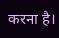करना है।